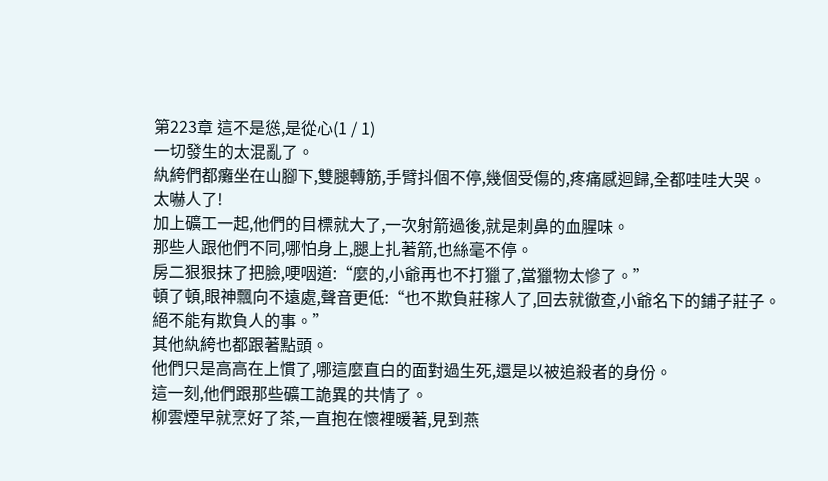第223章 這不是慫,是從心(1 / 1)
一切發生的太混亂了。
紈絝們都癱坐在山腳下,雙腿轉筋,手臂抖個不停,幾個受傷的,疼痛感迴歸,全都哇哇大哭。
太嚇人了!
加上礦工一起,他們的目標就大了,一次射箭過後,就是刺鼻的血腥味。
那些人跟他們不同,哪怕身上,腿上扎著箭,也絲毫不停。
房二狠狠抹了把臉,哽咽道:“麼的,小爺再也不打獵了,當獵物太慘了。”
頓了頓,眼神飄向不遠處,聲音更低:“也不欺負莊稼人了,回去就徹查,小爺名下的鋪子莊子。
絕不能有欺負人的事。”
其他紈絝也都跟著點頭。
他們只是高高在上慣了,哪這麼直白的面對過生死,還是以被追殺者的身份。
這一刻,他們跟那些礦工詭異的共情了。
柳雲煙早就烹好了茶,一直抱在懷裡暖著,見到燕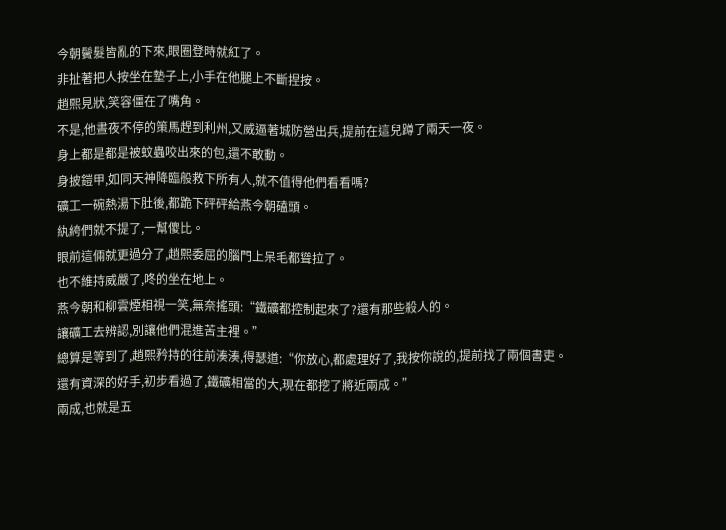今朝鬢髮皆亂的下來,眼圈登時就紅了。
非扯著把人按坐在墊子上,小手在他腿上不斷捏按。
趙熙見狀,笑容僵在了嘴角。
不是,他晝夜不停的策馬趕到利州,又威逼著城防營出兵,提前在這兒蹲了兩天一夜。
身上都是都是被蚊蟲咬出來的包,還不敢動。
身披鎧甲,如同天神降臨般救下所有人,就不值得他們看看嗎?
礦工一碗熱湯下肚後,都跪下砰砰給燕今朝磕頭。
紈絝們就不提了,一幫傻比。
眼前這倆就更過分了,趙熙委屈的腦門上呆毛都聳拉了。
也不維持威嚴了,咚的坐在地上。
燕今朝和柳雲煙相視一笑,無奈搖頭:“鐵礦都控制起來了?還有那些殺人的。
讓礦工去辨認,別讓他們混進苦主裡。”
總算是等到了,趙熙矜持的往前湊湊,得瑟道:“你放心,都處理好了,我按你說的,提前找了兩個書吏。
還有資深的好手,初步看過了,鐵礦相當的大,現在都挖了將近兩成。”
兩成,也就是五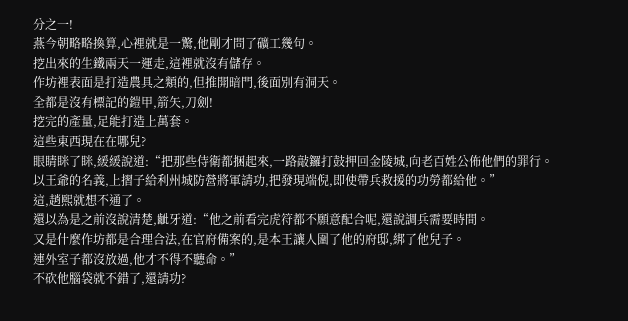分之一!
燕今朝略略換算,心裡就是一驚,他剛才問了礦工幾句。
挖出來的生鐵兩天一運走,這裡就沒有儲存。
作坊裡表面是打造農具之類的,但推開暗門,後面別有洞天。
全都是沒有標記的鎧甲,箭矢,刀劍!
挖完的產量,足能打造上萬套。
這些東西現在在哪兒?
眼睛眯了眯,緩緩說道:“把那些侍衛都捆起來,一路敲鑼打鼓押回金陵城,向老百姓公佈他們的罪行。
以王爺的名義,上摺子給利州城防營將軍請功,把發現端倪,即使帶兵救援的功勞都給他。”
這,趙熙就想不通了。
還以為是之前沒說清楚,齜牙道:“他之前看完虎符都不願意配合呢,還說調兵需要時間。
又是什麼作坊都是合理合法,在官府備案的,是本王讓人圍了他的府邸,綁了他兒子。
連外室子都沒放過,他才不得不聽命。”
不砍他腦袋就不錯了,還請功?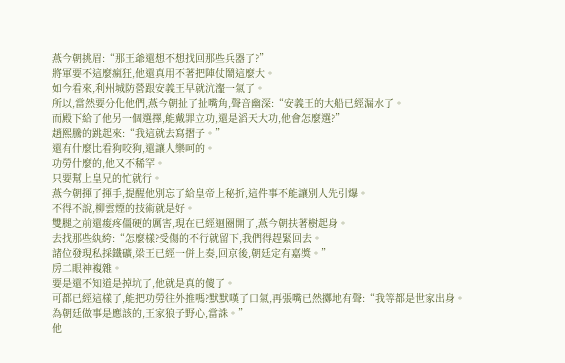燕今朝挑眉:“那王爺還想不想找回那些兵器了?”
將軍要不這麼瘋狂,他還真用不著把陣仗鬧這麼大。
如今看來,利州城防營跟安義王早就沆瀣一氣了。
所以,當然要分化他們,燕今朝扯了扯嘴角,聲音幽深:“安義王的大船已經漏水了。
而殿下給了他另一個選擇,能戴罪立功,還是滔天大功,他會怎麼選?”
趙熙騰的跳起來:“我這就去寫摺子。”
還有什麼比看狗咬狗,還讓人樂呵的。
功勞什麼的,他又不稀罕。
只要幫上皇兄的忙就行。
燕今朝揮了揮手,提醒他別忘了給皇帝上秘折,這件事不能讓別人先引爆。
不得不說,柳雲煙的技術就是好。
雙腿之前還痠疼僵硬的厲害,現在已經迴圈開了,燕今朝扶著樹起身。
去找那些紈絝:“怎麼樣?受傷的不行就留下,我們得趕緊回去。
諸位發現私採鐵礦,梁王已經一併上奏,回京後,朝廷定有嘉獎。”
房二眼神複雜。
要是還不知道是掉坑了,他就是真的傻了。
可都已經這樣了,能把功勞往外推嗎?默默嘆了口氣,再張嘴已然擲地有聲:“我等都是世家出身。
為朝廷做事是應該的,王家狼子野心,當誅。”
他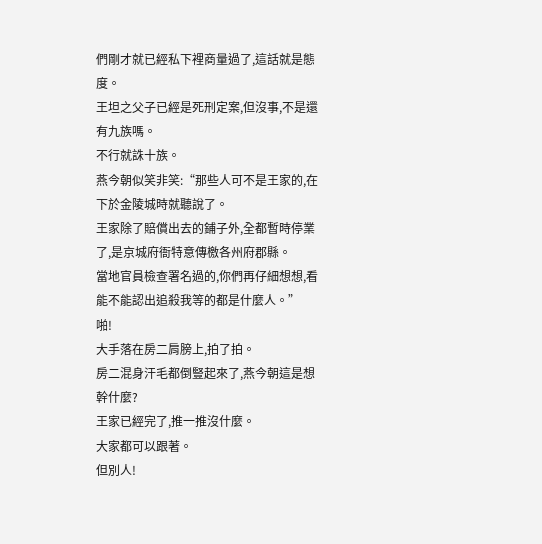們剛才就已經私下裡商量過了,這話就是態度。
王坦之父子已經是死刑定案,但沒事,不是還有九族嗎。
不行就誅十族。
燕今朝似笑非笑:“那些人可不是王家的,在下於金陵城時就聽說了。
王家除了賠償出去的鋪子外,全都暫時停業了,是京城府衙特意傳檄各州府郡縣。
當地官員檢查署名過的,你們再仔細想想,看能不能認出追殺我等的都是什麼人。”
啪!
大手落在房二肩膀上,拍了拍。
房二混身汗毛都倒豎起來了,燕今朝這是想幹什麼?
王家已經完了,推一推沒什麼。
大家都可以跟著。
但別人!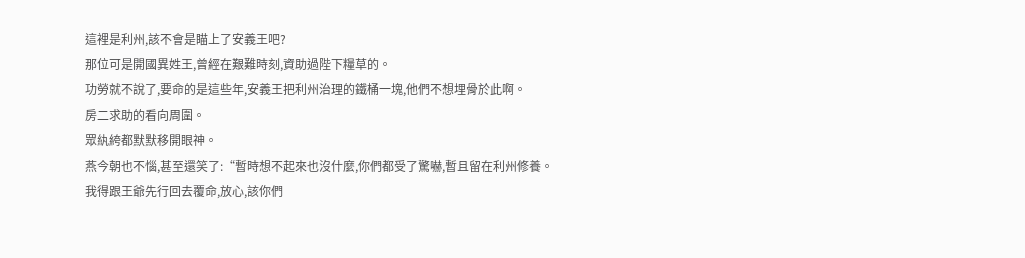這裡是利州,該不會是瞄上了安義王吧?
那位可是開國異姓王,曾經在艱難時刻,資助過陛下糧草的。
功勞就不說了,要命的是這些年,安義王把利州治理的鐵桶一塊,他們不想埋骨於此啊。
房二求助的看向周圍。
眾紈絝都默默移開眼神。
燕今朝也不惱,甚至還笑了:“暫時想不起來也沒什麼,你們都受了驚嚇,暫且留在利州修養。
我得跟王爺先行回去覆命,放心,該你們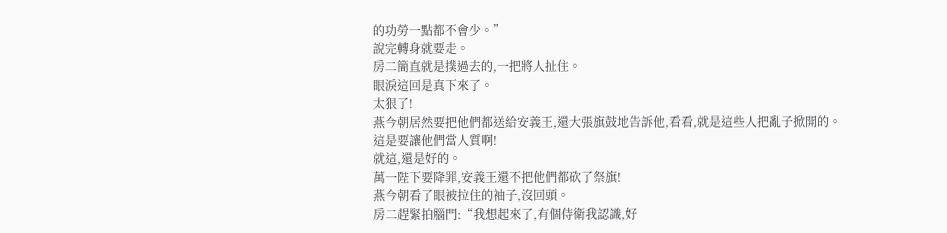的功勞一點都不會少。”
說完轉身就要走。
房二簡直就是撲過去的,一把將人扯住。
眼淚這回是真下來了。
太狠了!
燕今朝居然要把他們都送給安義王,還大張旗鼓地告訴他,看看,就是這些人把亂子掀開的。
這是要讓他們當人質啊!
就這,還是好的。
萬一陛下要降罪,安義王還不把他們都砍了祭旗!
燕今朝看了眼被拉住的袖子,沒回頭。
房二趕緊拍腦門:“我想起來了,有個侍衛我認識,好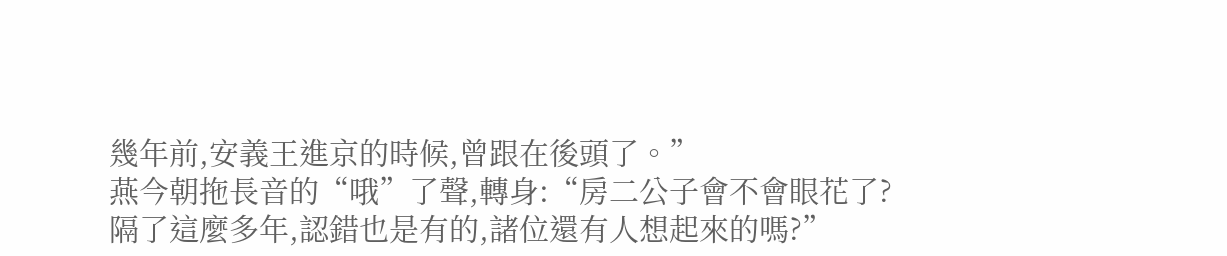幾年前,安義王進京的時候,曾跟在後頭了。”
燕今朝拖長音的“哦”了聲,轉身:“房二公子會不會眼花了?
隔了這麼多年,認錯也是有的,諸位還有人想起來的嗎?”